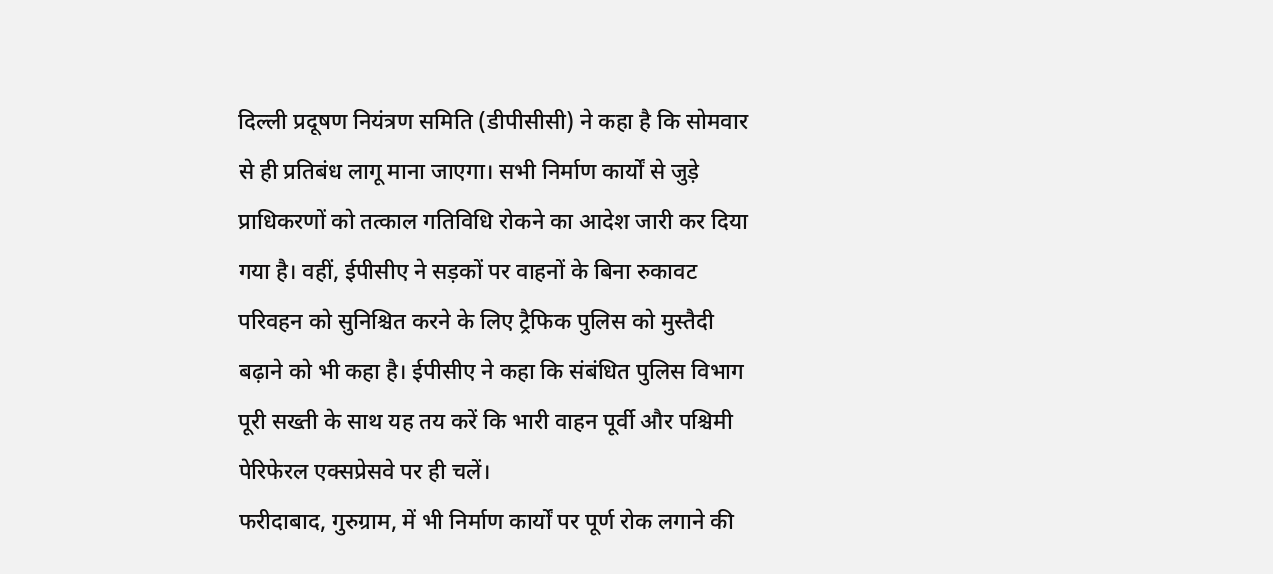दिल्ली प्रदूषण नियंत्रण समिति (डीपीसीसी) ने कहा है कि सोमवार से ही प्रतिबंध लागू माना जाएगा। सभी निर्माण कार्यों से जुड़े प्राधिकरणों को तत्काल गतिविधि रोकने का आदेश जारी कर दिया गया है। वहीं, ईपीसीए ने सड़कों पर वाहनों के बिना रुकावट परिवहन को सुनिश्चित करने के लिए ट्रैफिक पुलिस को मुस्तैदी बढ़ाने को भी कहा है। ईपीसीए ने कहा कि संबंधित पुलिस विभाग पूरी सख्ती के साथ यह तय करें कि भारी वाहन पूर्वी और पश्चिमी पेरिफेरल एक्सप्रेसवे पर ही चलें।
फरीदाबाद, गुरुग्राम, में भी निर्माण कार्यों पर पूर्ण रोक लगाने की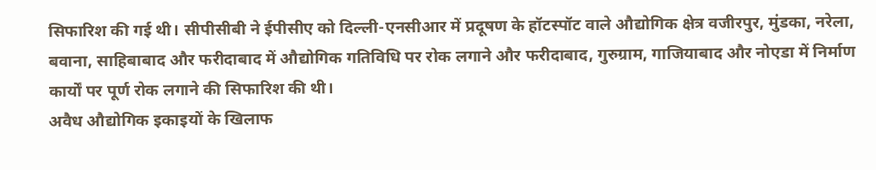सिफारिश की गई थी। सीपीसीबी ने ईपीसीए को दिल्ली-एनसीआर में प्रदूषण के हॉटस्पॉट वाले औद्योगिक क्षेत्र वजीरपुर, मुंडका, नरेला, बवाना, साहिबाबाद और फरीदाबाद में औद्योगिक गतिविधि पर रोक लगाने और फरीदाबाद, गुरुग्राम, गाजियाबाद और नोएडा में निर्माण कार्यों पर पूर्ण रोक लगाने की सिफारिश की थी।
अवैध औद्योगिक इकाइयों के खिलाफ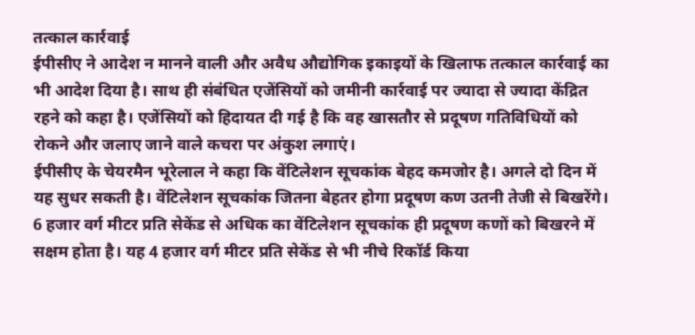तत्काल कार्रवाई
ईपीसीए ने आदेश न मानने वाली और अवैध औद्योगिक इकाइयों के खिलाफ तत्काल कार्रवाई का भी आदेश दिया है। साथ ही संबंधित एजेंसियों को जमीनी कार्रवाई पर ज्यादा से ज्यादा केंद्रित रहने को कहा है। एजेंसियों को हिदायत दी गई है कि वह खासतौर से प्रदूषण गतिविधियों को रोकने और जलाए जाने वाले कचरा पर अंकुश लगाएं।
ईपीसीए के चेयरमैन भूरेलाल ने कहा कि वेंटिलेशन सूचकांक बेहद कमजोर है। अगले दो दिन में यह सुधर सकती है। वेंटिलेशन सूचकांक जितना बेहतर होगा प्रदूषण कण उतनी तेजी से बिखरेंगे। 6 हजार वर्ग मीटर प्रति सेकेंड से अधिक का वेंटिलेशन सूचकांक ही प्रदूषण कणों को बिखरने में सक्षम होता है। यह 4 हजार वर्ग मीटर प्रति सेकेंड से भी नीचे रिकॉर्ड किया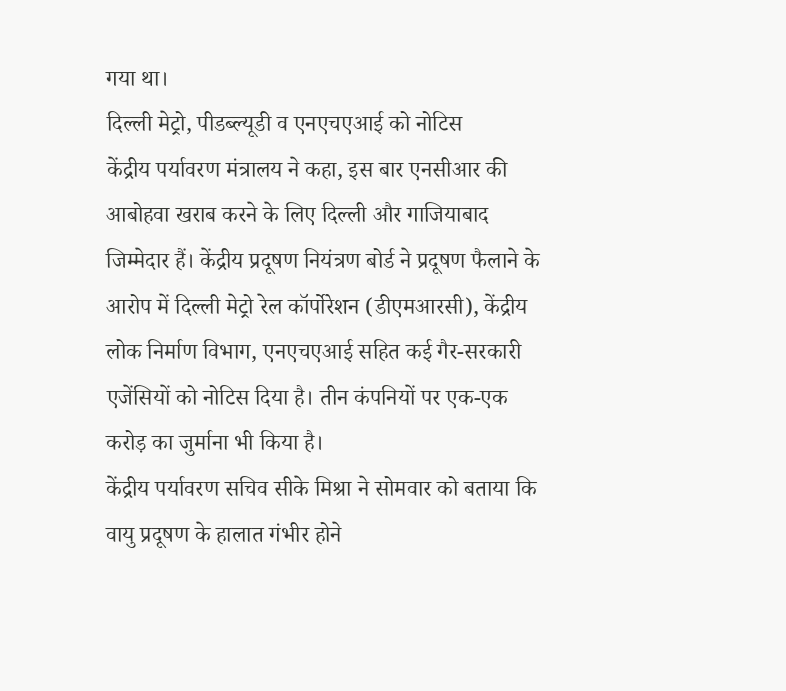गया था।
दिल्ली मेट्रो, पीडब्ल्यूडी व एनएचएआई को नोटिस
केंद्रीय पर्यावरण मंत्रालय ने कहा, इस बार एनसीआर की आबोहवा खराब करने के लिए दिल्ली और गाजियाबाद जिम्मेदार हैं। केंद्रीय प्रदूषण नियंत्रण बोर्ड ने प्रदूषण फैलाने के आरोप में दिल्ली मेट्रो रेल कॉर्पोरेशन (डीएमआरसी), केंद्रीय लोक निर्माण विभाग, एनएचएआई सहित कई गैर-सरकारी एजेंसियों को नोटिस दिया है। तीन कंपनियों पर एक-एक करोड़ का जुर्माना भी किया है।
केंद्रीय पर्यावरण सचिव सीके मिश्रा ने सोमवार को बताया कि वायु प्रदूषण के हालात गंभीर होने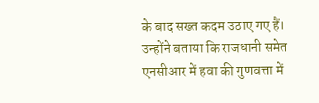के बाद सख्त कदम उठाए गए हैं। उन्होंने बताया कि राजधानी समेत एनसीआर में हवा की गुणवत्ता में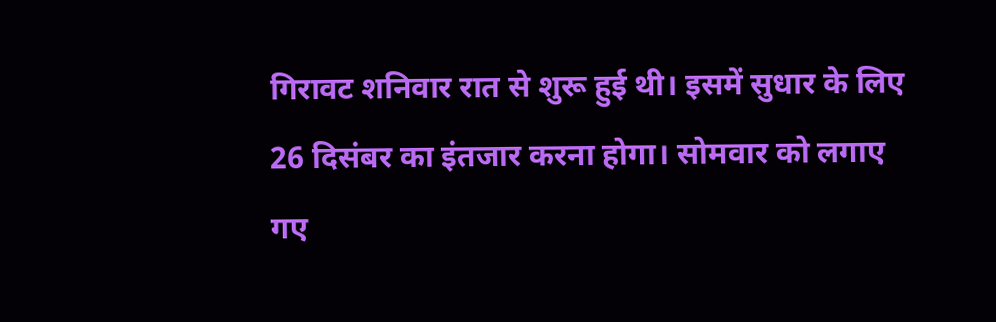गिरावट शनिवार रात से शुरू हुई थी। इसमें सुधार के लिए 26 दिसंबर का इंतजार करना होगा। सोमवार को लगाए गए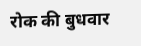रोक की बुधवार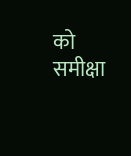को समीक्षा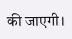की जाएगी।